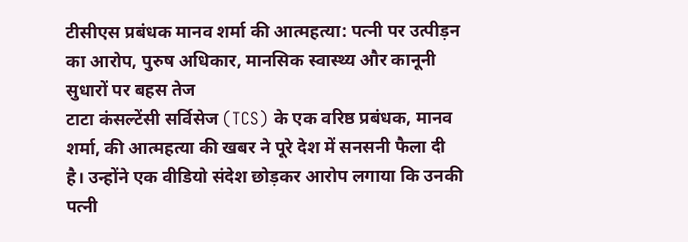टीसीएस प्रबंधक मानव शर्मा की आत्महत्या: पत्नी पर उत्पीड़न का आरोप, पुरुष अधिकार, मानसिक स्वास्थ्य और कानूनी सुधारों पर बहस तेज
टाटा कंसल्टेंसी सर्विसेज (TCS) के एक वरिष्ठ प्रबंधक, मानव शर्मा, की आत्महत्या की खबर ने पूरे देश में सनसनी फैला दी है। उन्होंने एक वीडियो संदेश छोड़कर आरोप लगाया कि उनकी पत्नी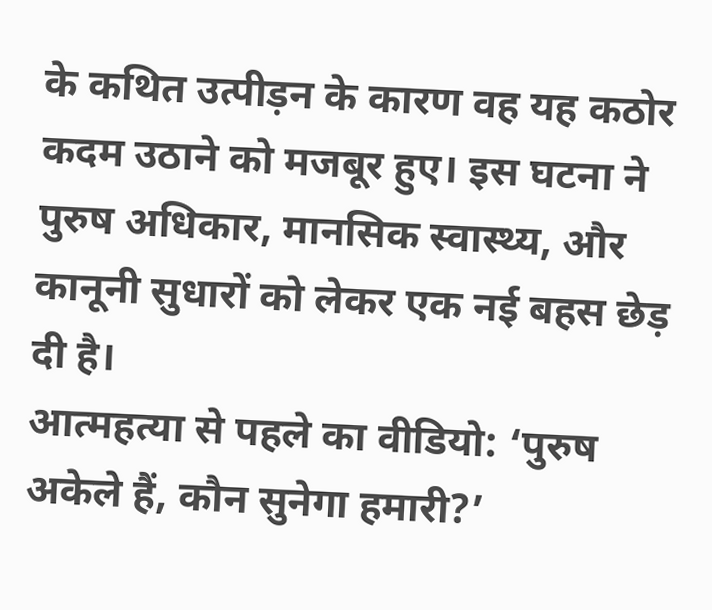के कथित उत्पीड़न के कारण वह यह कठोर कदम उठाने को मजबूर हुए। इस घटना ने पुरुष अधिकार, मानसिक स्वास्थ्य, और कानूनी सुधारों को लेकर एक नई बहस छेड़ दी है।
आत्महत्या से पहले का वीडियो: ‘पुरुष अकेले हैं, कौन सुनेगा हमारी?’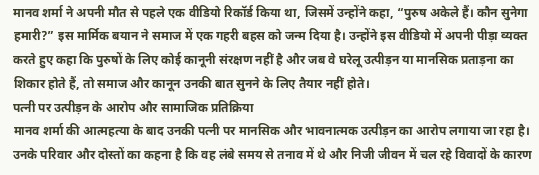मानव शर्मा ने अपनी मौत से पहले एक वीडियो रिकॉर्ड किया था, जिसमें उन्होंने कहा, “पुरुष अकेले हैं। कौन सुनेगा हमारी?” इस मार्मिक बयान ने समाज में एक गहरी बहस को जन्म दिया है। उन्होंने इस वीडियो में अपनी पीड़ा व्यक्त करते हुए कहा कि पुरुषों के लिए कोई कानूनी संरक्षण नहीं है और जब वे घरेलू उत्पीड़न या मानसिक प्रताड़ना का शिकार होते हैं, तो समाज और कानून उनकी बात सुनने के लिए तैयार नहीं होते।
पत्नी पर उत्पीड़न के आरोप और सामाजिक प्रतिक्रिया
मानव शर्मा की आत्महत्या के बाद उनकी पत्नी पर मानसिक और भावनात्मक उत्पीड़न का आरोप लगाया जा रहा है। उनके परिवार और दोस्तों का कहना है कि वह लंबे समय से तनाव में थे और निजी जीवन में चल रहे विवादों के कारण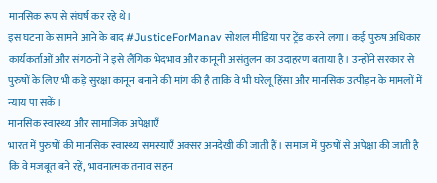मानसिक रूप से संघर्ष कर रहे थे।
इस घटना के सामने आने के बाद #JusticeForManav सोशल मीडिया पर ट्रेंड करने लगा। कई पुरुष अधिकार कार्यकर्ताओं और संगठनों ने इसे लैंगिक भेदभाव और कानूनी असंतुलन का उदाहरण बताया है। उन्होंने सरकार से पुरुषों के लिए भी कड़े सुरक्षा कानून बनाने की मांग की है ताकि वे भी घरेलू हिंसा और मानसिक उत्पीड़न के मामलों में न्याय पा सकें।
मानसिक स्वास्थ्य और सामाजिक अपेक्षाएँ
भारत में पुरुषों की मानसिक स्वास्थ्य समस्याएँ अक्सर अनदेखी की जाती हैं। समाज में पुरुषों से अपेक्षा की जाती है कि वे मजबूत बने रहें, भावनात्मक तनाव सहन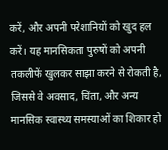करें, और अपनी परेशानियों को खुद हल करें। यह मानसिकता पुरुषों को अपनी तकलीफें खुलकर साझा करने से रोकती है, जिससे वे अवसाद, चिंता, और अन्य मानसिक स्वास्थ्य समस्याओं का शिकार हो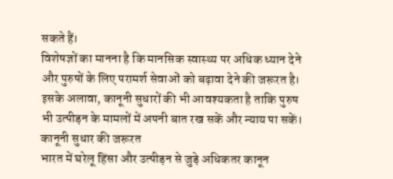सकते हैं।
विशेषज्ञों का मानना है कि मानसिक स्वास्थ्य पर अधिक ध्यान देने और पुरुषों के लिए परामर्श सेवाओं को बढ़ावा देने की जरूरत है। इसके अलावा, कानूनी सुधारों की भी आवश्यकता है ताकि पुरुष भी उत्पीड़न के मामलों में अपनी बात रख सकें और न्याय पा सकें।
कानूनी सुधार की जरूरत
भारत में घरेलू हिंसा और उत्पीड़न से जुड़े अधिकतर कानून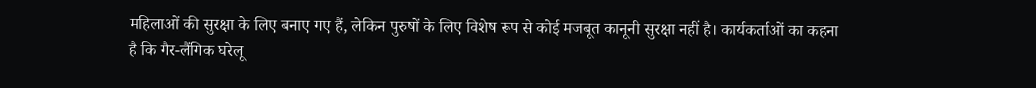महिलाओं की सुरक्षा के लिए बनाए गए हैं, लेकिन पुरुषों के लिए विशेष रूप से कोई मजबूत कानूनी सुरक्षा नहीं है। कार्यकर्ताओं का कहना है कि गैर-लैंगिक घरेलू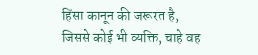हिंसा कानून की जरूरत है, जिससे कोई भी व्यक्ति, चाहे वह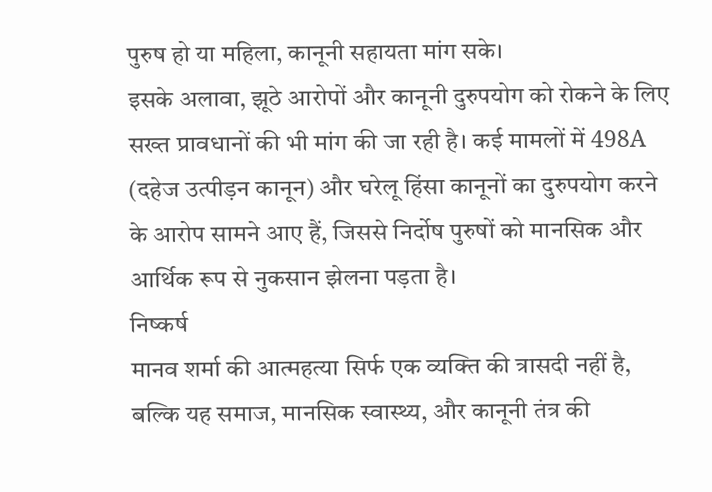पुरुष हो या महिला, कानूनी सहायता मांग सके।
इसके अलावा, झूठे आरोपों और कानूनी दुरुपयोग को रोकने के लिए सख्त प्रावधानों की भी मांग की जा रही है। कई मामलों में 498A (दहेज उत्पीड़न कानून) और घरेलू हिंसा कानूनों का दुरुपयोग करने के आरोप सामने आए हैं, जिससे निर्दोष पुरुषों को मानसिक और आर्थिक रूप से नुकसान झेलना पड़ता है।
निष्कर्ष
मानव शर्मा की आत्महत्या सिर्फ एक व्यक्ति की त्रासदी नहीं है, बल्कि यह समाज, मानसिक स्वास्थ्य, और कानूनी तंत्र की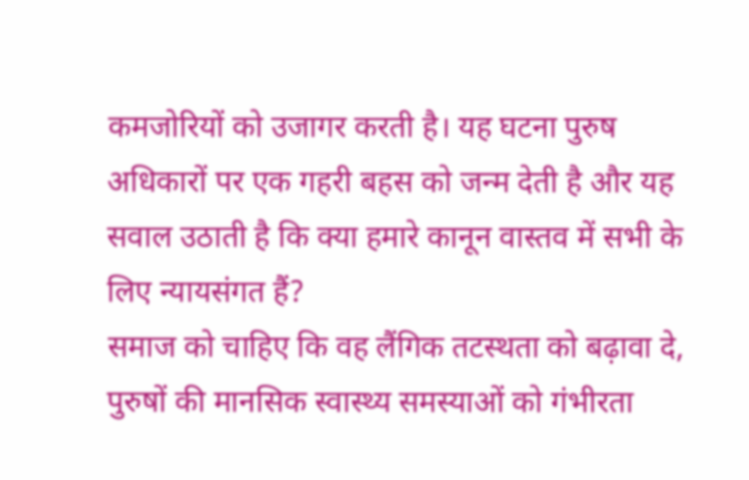कमजोरियों को उजागर करती है। यह घटना पुरुष अधिकारों पर एक गहरी बहस को जन्म देती है और यह सवाल उठाती है कि क्या हमारे कानून वास्तव में सभी के लिए न्यायसंगत हैं?
समाज को चाहिए कि वह लैंगिक तटस्थता को बढ़ावा दे, पुरुषों की मानसिक स्वास्थ्य समस्याओं को गंभीरता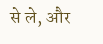से ले, और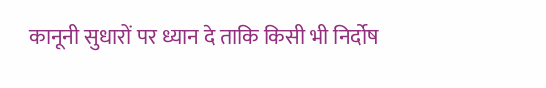कानूनी सुधारों पर ध्यान दे ताकि किसी भी निर्दोष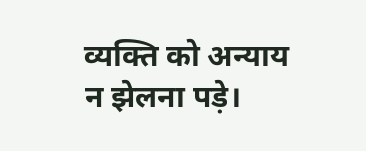व्यक्ति को अन्याय न झेलना पड़े।